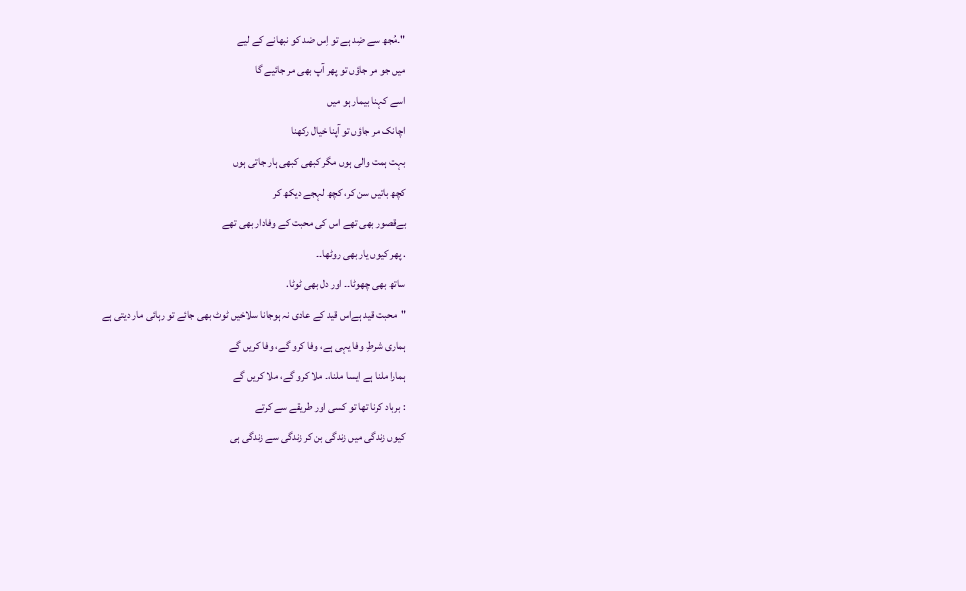"۔مُجھ سے ضِد ہے تو اِس ضد کو نبھانے کے لیے
میں جو مر جاؤں تو پھر آپ بھی مر جائیے گا
اسے کہنا بیمار ہو میں
اچانک مر جاؤں تو آپنا خیال رکھنا
بہت ہمت والی ہوں مگر کبهی کبهی ہار جاتی ہوں
کچھ باتیں سن کر، کچھ لہجے دیکھ کر
بےقصور بھی تھے اس کی محبت کے وفادار بھی تھے
. پھر کیوں یار بھی روٹھا۔۔
ساتھ بھی چھوٹا۔۔ اور دل بھی ٹوٹا.
"محبت قید ہےاس قید کے عادی نہ ہوجانا سلاخیں ٹوٹ بھی جائے تو رہائی مار دیتی ہے
ہماری شرطِ وفا یہی ہے، وفا کرو گے، وفا کریں گے
ہمارا ملنا ہے ایسا ملنا،۔ ملا کرو گے، ملا کریں گے
: برباد کرنا تھا تو کسی اور طریقے سے کرتے
کیوں زندگی میں زندگی بن کر زندگی سے زندگی ہی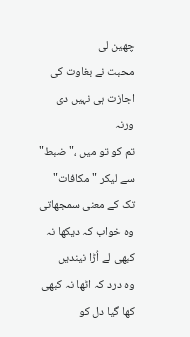چھین لی
محبت نے بغاوت کی اجازت ہی نہیں دی ورنہ
تم کو تو میں ،"ضبط" سے لیکر "مکافات" تک کے معنی سمجھاتی
وہ خواب کہ دیکھا نہ کبھی لے اُڑا نیندیں
وہ درد کہ اٹھا نہ کبھی کھا گیا دل کو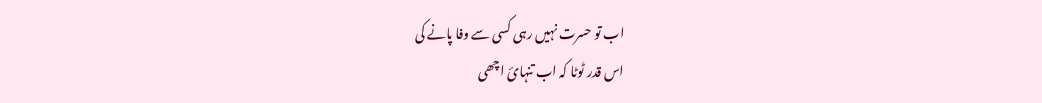اب تو حسرت نہیں رہی کسی سے وفا پانے کی
اس قدر ٹوٹا کہ اب تنہائ اچھی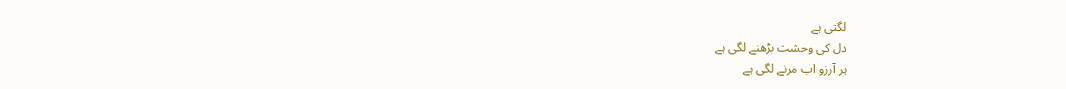لگتی ہے
دل کی وحشت بڑھنے لگی ہے
ہر آرزو اب مرنے لگی ہے